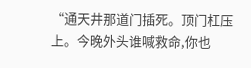“通天井那道门插死。顶门杠压上。今晚外头谁喊救命,你也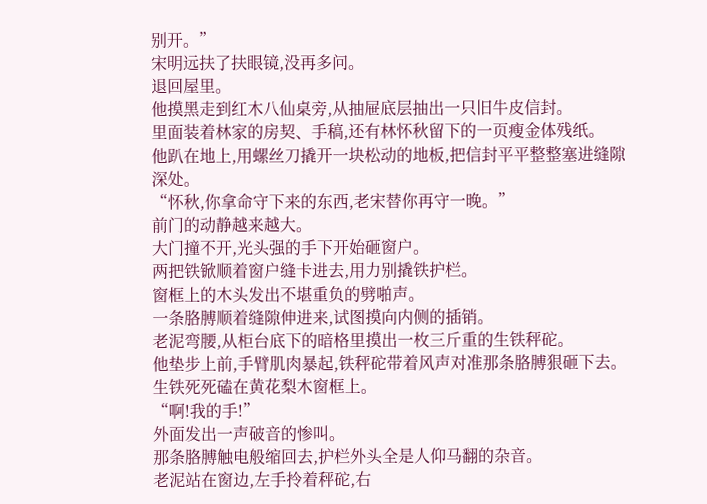别开。”
宋明远扶了扶眼镜,没再多问。
退回屋里。
他摸黑走到红木八仙桌旁,从抽屉底层抽出一只旧牛皮信封。
里面装着林家的房契、手稿,还有林怀秋留下的一页瘦金体残纸。
他趴在地上,用螺丝刀撬开一块松动的地板,把信封平平整整塞进缝隙深处。
“怀秋,你拿命守下来的东西,老宋替你再守一晚。”
前门的动静越来越大。
大门撞不开,光头强的手下开始砸窗户。
两把铁锨顺着窗户缝卡进去,用力别撬铁护栏。
窗框上的木头发出不堪重负的劈啪声。
一条胳膊顺着缝隙伸进来,试图摸向内侧的插销。
老泥弯腰,从柜台底下的暗格里摸出一枚三斤重的生铁秤砣。
他垫步上前,手臂肌肉暴起,铁秤砣带着风声对准那条胳膊狠砸下去。
生铁死死磕在黄花梨木窗框上。
“啊!我的手!”
外面发出一声破音的惨叫。
那条胳膊触电般缩回去,护栏外头全是人仰马翻的杂音。
老泥站在窗边,左手拎着秤砣,右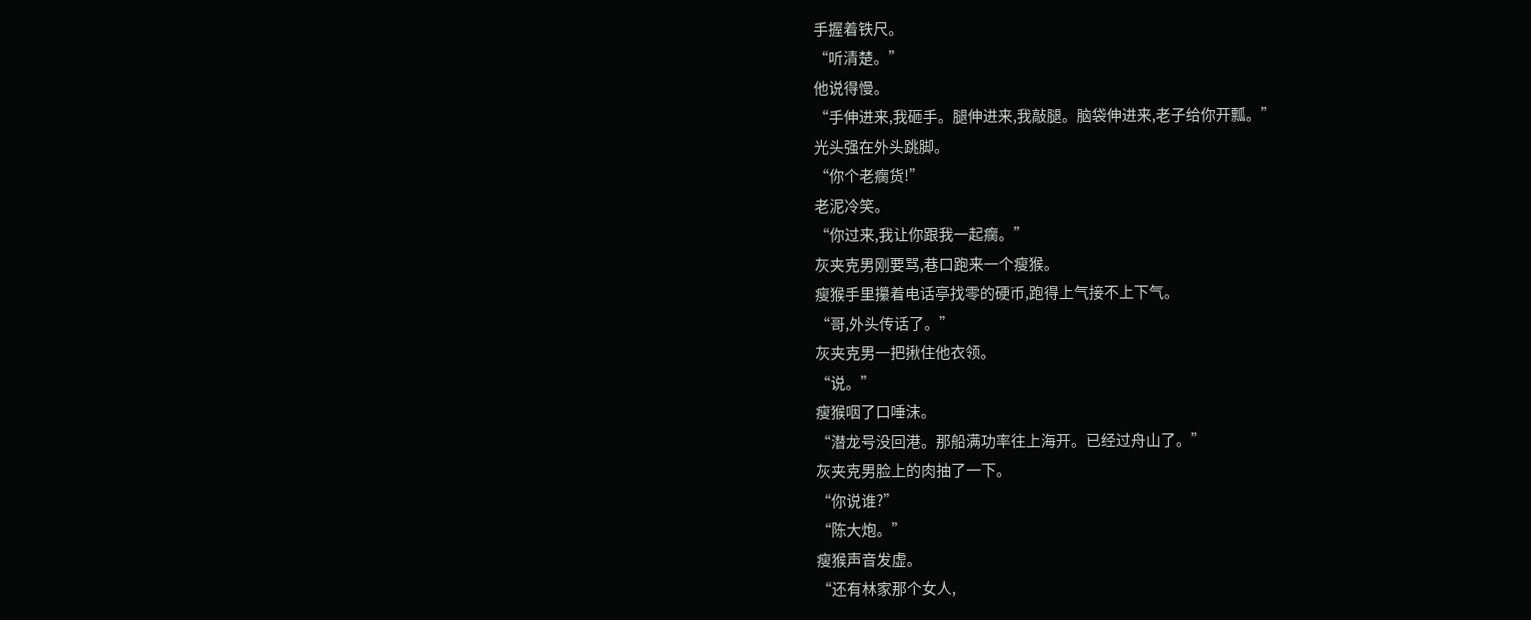手握着铁尺。
“听清楚。”
他说得慢。
“手伸进来,我砸手。腿伸进来,我敲腿。脑袋伸进来,老子给你开瓢。”
光头强在外头跳脚。
“你个老瘸货!”
老泥冷笑。
“你过来,我让你跟我一起瘸。”
灰夹克男刚要骂,巷口跑来一个瘦猴。
瘦猴手里攥着电话亭找零的硬币,跑得上气接不上下气。
“哥,外头传话了。”
灰夹克男一把揪住他衣领。
“说。”
瘦猴咽了口唾沫。
“潜龙号没回港。那船满功率往上海开。已经过舟山了。”
灰夹克男脸上的肉抽了一下。
“你说谁?”
“陈大炮。”
瘦猴声音发虚。
“还有林家那个女人,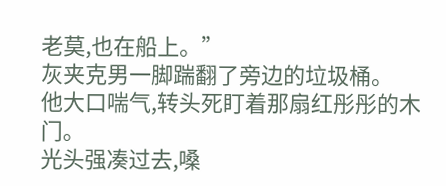老莫,也在船上。”
灰夹克男一脚踹翻了旁边的垃圾桶。
他大口喘气,转头死盯着那扇红彤彤的木门。
光头强凑过去,嗓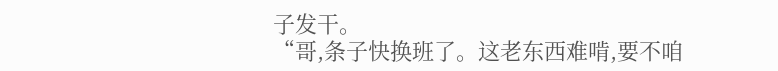子发干。
“哥,条子快换班了。这老东西难啃,要不咱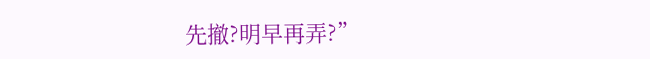先撤?明早再弄?”